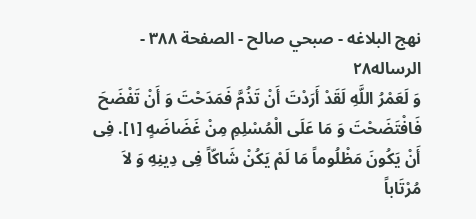نهج البلاغه - صبحي صالح - الصفحة ٣٨٨ - الرساله٢٨
وَ لَعَمْرُ اللَّهِ لَقَدْ أَرَدْتَ أَنْ تَذُمَّ فَمَدَحْتَ وَ أَنْ تَفْضَحَ فَافْتَضَحْتَ وَ مَا عَلَی الْمُسْلِمِ مِنْ غَضَاضَهٍ [١]. فِی أَنْ یَکُونَ مَظْلُوماً مَا لَمْ یَکُنْ شَاکّاً فِی دِینِهِ وَ لاَ مُرْتَاباً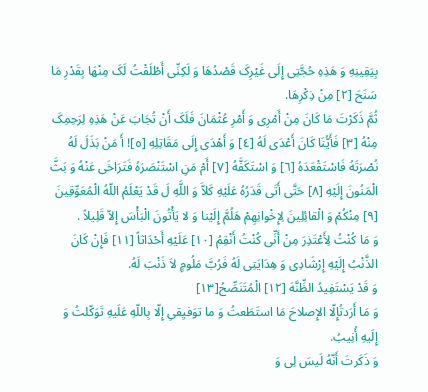بِیَقِینِهِ وَ هَذِهِ حُجَّتِی إِلَی غَیْرِکَ قَصْدُهَا وَ لَکِنِّی أَطْلَقْتُ لَکَ مِنْهَا بِقَدْرِ مَا سَنَحَ [٢] مِنْ ذِکْرِهَا.
ثُمَّ ذَکَرْتَ مَا کَانَ مِنْ أَمْرِی وَ أَمْرِ عُثْمَانَ فَلَکَ أَنْ تُجَابَ عَنْ هَذِهِ لِرَحِمِکَ مِنْهُ [٣] فَأَیُّنَا کَانَ أَعْدَی لَهُ [٤] وَ أَهْدَی إِلَی مَقَاتِلِهِ [٥]! أَ مَنْ بَذَلَ لَهُ نُصْرَتَهُ فَاسْتَقْعَدَهُ [٦] وَ اسْتَکَفَّهُ [٧] أَمْ مَنِ اسْتَنْصَرَهُ فَتَرَاخَی عَنْهُ وَ بَثَّ الْمَنُونَ إِلَیْهِ [٨] حَتَّی أَتَی قَدَرُهُ عَلَیْهِ کَلاَّ وَ اللَّهِ لَ قَدْ یَعْلَمُ اللّهُ الْمُعَوِّقِینَ [٩] مِنْکُمْ وَ الْقائِلِینَ لِإِخْوانِهِمْ هَلُمَّ إِلَیْنا وَ لا یَأْتُونَ الْبَأْسَ إِلاّ قَلِیلاً .
وَ مَا کُنْتُ لِأَعْتَذِرَ مِنْ أَنِّی کُنْتُ أَنْقِمُ [١٠] عَلَیْهِ أَحْدَاثاً [١١] فَإِنْ کَانَ الذَّنْبُ إِلَیْهِ إِرْشَادِی وَ هِدَایَتِی لَهُ فَرُبَّ مَلُومٍ لاَ ذَنْبَ لَهُ.
وَ قَدْ یَسْتَفِیدُ الظِّنَّهَ [١٢] الْمُتَنَصِّحُ[١٣]
وَ مَا أَرَدتُإِلّا الإِصلاحَ مَا استَطَعتُ وَ ما توَفیِقیِ إِلّا بِاللّهِ عَلَیهِ تَوَکّلتُ وَ إِلَیهِ أُنِیبُ.
وَ ذَکَرتَ أَنّهُ لَیسَ لِی وَ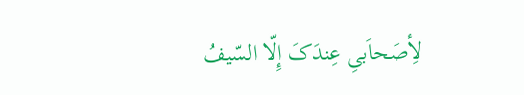لأِصَحاَبیِ عِندَکَ إِلّا السّیفُ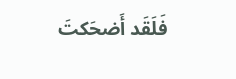فَلَقَد أَضحَکتَ